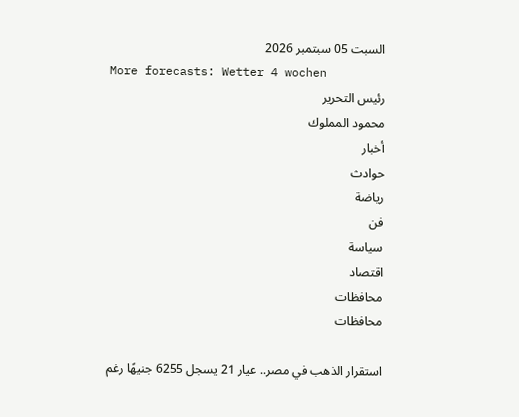السبت 05 سبتمبر 2026
More forecasts: Wetter 4 wochen
رئيس التحرير
محمود المملوك
أخبار
حوادث
رياضة
فن
سياسة
اقتصاد
محافظات
محافظات

استقرار الذهب في مصر.. عيار 21 يسجل 6255 جنيهًا رغم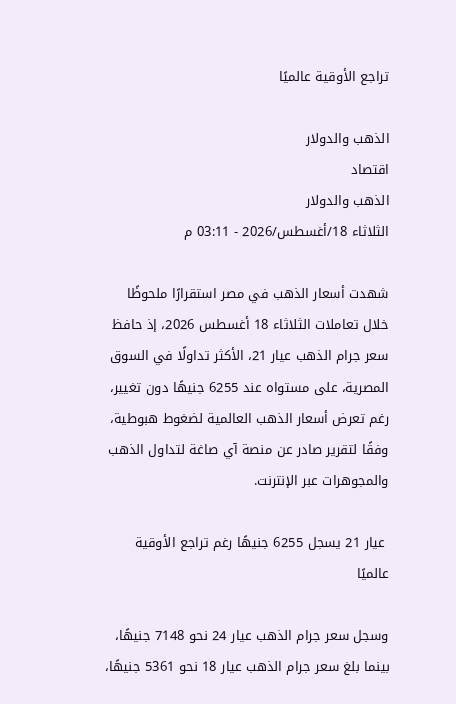تراجع الأوقية عالميًا

الذهب والدولار
اقتصاد
الذهب والدولار
الثلاثاء 18/أغسطس/2026 - 03:11 م

شهدت أسعار الذهب في مصر استقرارًا ملحوظًا خلال تعاملات الثلاثاء 18 أغسطس 2026، إذ حافظ سعر جرام الذهب عيار 21، الأكثر تداولًا في السوق المصرية، على مستواه عند 6255 جنيهًا دون تغيير، رغم تعرض أسعار الذهب العالمية لضغوط هبوطية، وفقًا لتقرير صادر عن منصة آي صاغة لتداول الذهب والمجوهرات عبر الإنترنت.

 عيار 21 يسجل 6255 جنيهًا رغم تراجع الأوقية عالميًا

وسجل سعر جرام الذهب عيار 24 نحو 7148 جنيهًا، بينما بلغ سعر جرام الذهب عيار 18 نحو 5361 جنيهًا،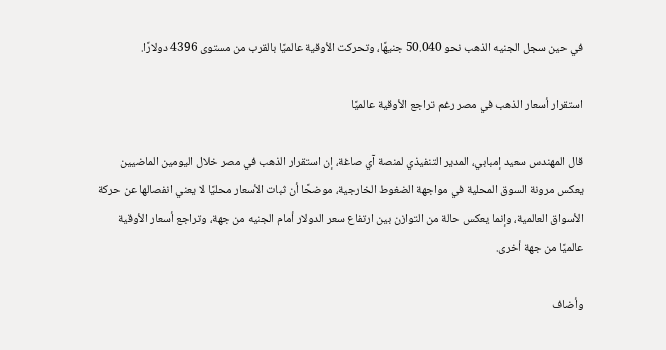في حين سجل الجنيه الذهب نحو 50.040 جنيهًا، وتحركت الأوقية عالميًا بالقرب من مستوى 4396 دولارًا.

استقرار أسعار الذهب في مصر رغم تراجع الأوقية عالميًا

قال المهندس سعيد إمبابي، المدير التنفيذي لمنصة آي صاغة، إن استقرار الذهب في مصر خلال اليومين الماضيين يعكس مرونة السوق المحلية في مواجهة الضغوط الخارجية، موضحًا أن ثبات الأسعار محليًا لا يعني انفصالها عن حركة الأسواق العالمية، وإنما يعكس حالة من التوازن بين ارتفاع سعر الدولار أمام الجنيه من جهة، وتراجع أسعار الأوقية عالميًا من جهة أخرى.

وأضاف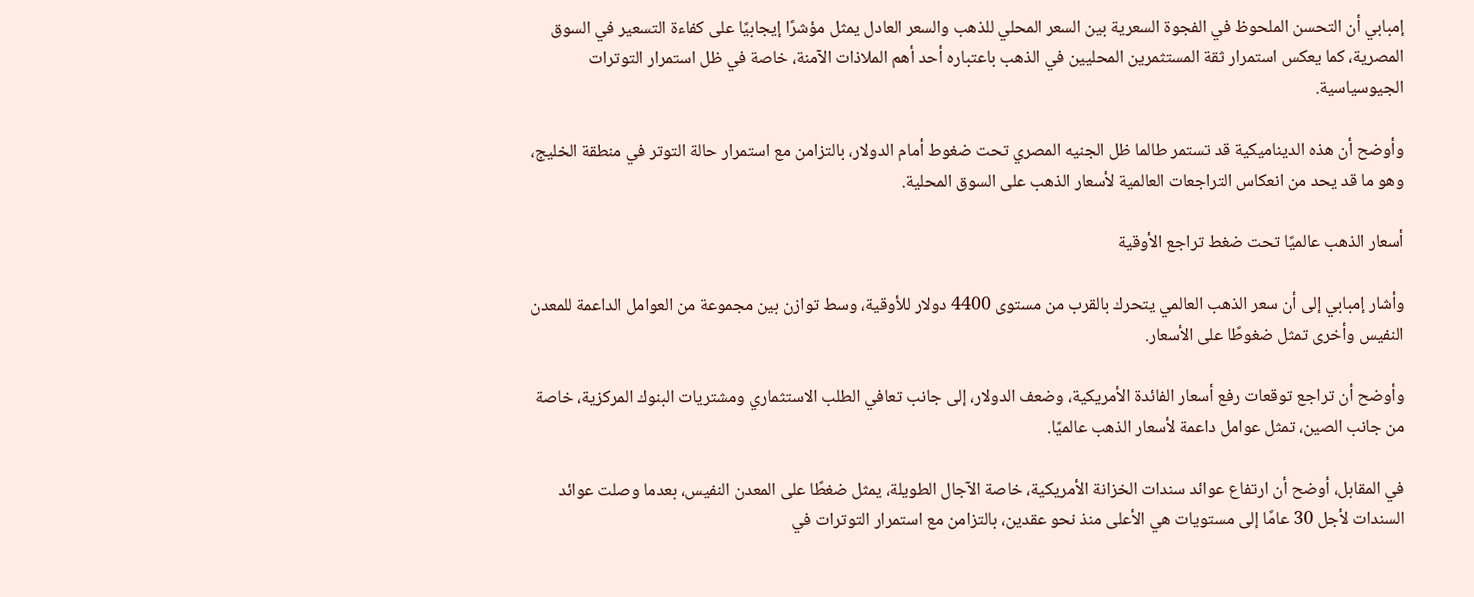إمبابي أن التحسن الملحوظ في الفجوة السعرية بين السعر المحلي للذهب والسعر العادل يمثل مؤشرًا إيجابيًا على كفاءة التسعير في السوق المصرية، كما يعكس استمرار ثقة المستثمرين المحليين في الذهب باعتباره أحد أهم الملاذات الآمنة، خاصة في ظل استمرار التوترات الجيوسياسية.

وأوضح أن هذه الديناميكية قد تستمر طالما ظل الجنيه المصري تحت ضغوط أمام الدولار، بالتزامن مع استمرار حالة التوتر في منطقة الخليج، وهو ما قد يحد من انعكاس التراجعات العالمية لأسعار الذهب على السوق المحلية.

أسعار الذهب عالميًا تحت ضغط تراجع الأوقية

وأشار إمبابي إلى أن سعر الذهب العالمي يتحرك بالقرب من مستوى 4400 دولار للأوقية، وسط توازن بين مجموعة من العوامل الداعمة للمعدن النفيس وأخرى تمثل ضغوطًا على الأسعار.

وأوضح أن تراجع توقعات رفع أسعار الفائدة الأمريكية، وضعف الدولار، إلى جانب تعافي الطلب الاستثماري ومشتريات البنوك المركزية، خاصة من جانب الصين، تمثل عوامل داعمة لأسعار الذهب عالميًا.

في المقابل، أوضح أن ارتفاع عوائد سندات الخزانة الأمريكية، خاصة الآجال الطويلة، يمثل ضغطًا على المعدن النفيس، بعدما وصلت عوائد السندات لأجل 30 عامًا إلى مستويات هي الأعلى منذ نحو عقدين، بالتزامن مع استمرار التوترات في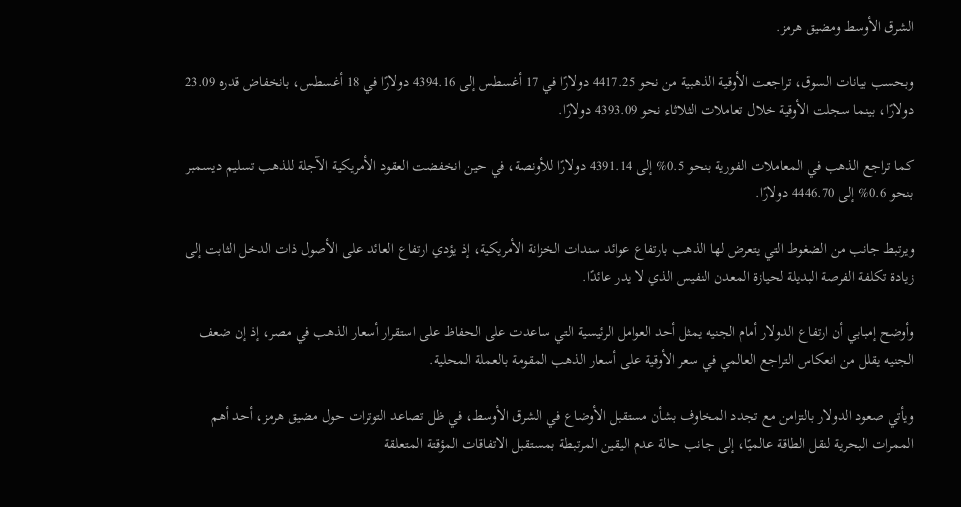الشرق الأوسط ومضيق هرمز.

وبحسب بيانات السوق، تراجعت الأوقية الذهبية من نحو 4417.25 دولارًا في 17 أغسطس إلى 4394.16 دولارًا في 18 أغسطس، بانخفاض قدره 23.09 دولارًا، بينما سجلت الأوقية خلال تعاملات الثلاثاء نحو 4393.09 دولارًا.

كما تراجع الذهب في المعاملات الفورية بنحو 0.5% إلى 4391.14 دولارًا للأونصة، في حين انخفضت العقود الأمريكية الآجلة للذهب تسليم ديسمبر بنحو 0.6% إلى 4446.70 دولارًا.

ويرتبط جانب من الضغوط التي يتعرض لها الذهب بارتفاع عوائد سندات الخزانة الأمريكية، إذ يؤدي ارتفاع العائد على الأصول ذات الدخل الثابت إلى زيادة تكلفة الفرصة البديلة لحيازة المعدن النفيس الذي لا يدر عائدًا.

وأوضح إمبابي أن ارتفاع الدولار أمام الجنيه يمثل أحد العوامل الرئيسية التي ساعدت على الحفاظ على استقرار أسعار الذهب في مصر، إذ إن ضعف الجنيه يقلل من انعكاس التراجع العالمي في سعر الأوقية على أسعار الذهب المقومة بالعملة المحلية.

ويأتي صعود الدولار بالتزامن مع تجدد المخاوف بشأن مستقبل الأوضاع في الشرق الأوسط، في ظل تصاعد التوترات حول مضيق هرمز، أحد أهم الممرات البحرية لنقل الطاقة عالميًا، إلى جانب حالة عدم اليقين المرتبطة بمستقبل الاتفاقات المؤقتة المتعلقة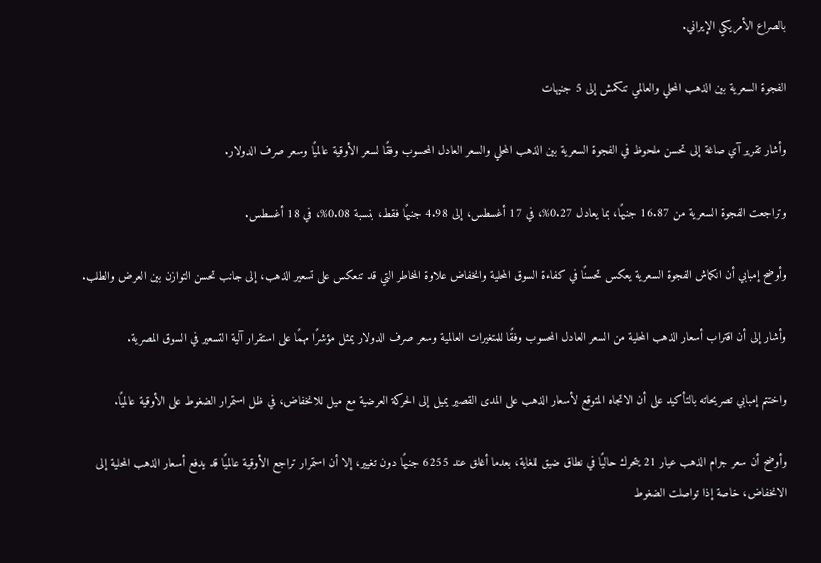بالصراع الأمريكي الإيراني.

الفجوة السعرية بين الذهب المحلي والعالمي تنكمش إلى 5 جنيهات

وأشار تقرير آي صاغة إلى تحسن ملحوظ في الفجوة السعرية بين الذهب المحلي والسعر العادل المحسوب وفقًا لسعر الأوقية عالميًا وسعر صرف الدولار.

وتراجعت الفجوة السعرية من 16.87 جنيهًا، بما يعادل 0.27%، في 17 أغسطس، إلى 4.98 جنيهًا فقط، بنسبة 0.08%، في 18 أغسطس.

وأوضح إمبابي أن انكماش الفجوة السعرية يعكس تحسنًا في كفاءة السوق المحلية وانخفاض علاوة المخاطر التي قد تنعكس على تسعير الذهب، إلى جانب تحسن التوازن بين العرض والطلب.

وأشار إلى أن اقتراب أسعار الذهب المحلية من السعر العادل المحسوب وفقًا للمتغيرات العالمية وسعر صرف الدولار يمثل مؤشرًا مهمًا على استقرار آلية التسعير في السوق المصرية.

واختتم إمبابي تصريحاته بالتأكيد على أن الاتجاه المتوقع لأسعار الذهب على المدى القصير يميل إلى الحركة العرضية مع ميل للانخفاض، في ظل استمرار الضغوط على الأوقية عالميًا.

وأوضح أن سعر جرام الذهب عيار 21 يتحرك حاليًا في نطاق ضيق للغاية، بعدما أغلق عند 6255 جنيهًا دون تغيير، إلا أن استمرار تراجع الأوقية عالميًا قد يدفع أسعار الذهب المحلية إلى الانخفاض، خاصة إذا تواصلت الضغوط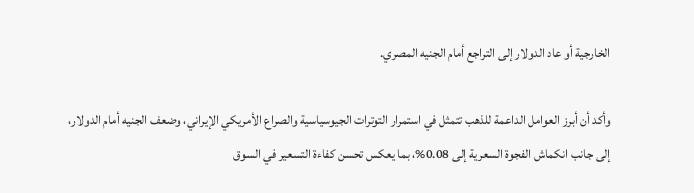الخارجية أو عاد الدولار إلى التراجع أمام الجنيه المصري.

وأكد أن أبرز العوامل الداعمة للذهب تتمثل في استمرار التوترات الجيوسياسية والصراع الأمريكي الإيراني، وضعف الجنيه أمام الدولار، إلى جانب انكماش الفجوة السعرية إلى 0.08%، بما يعكس تحسن كفاءة التسعير في السوق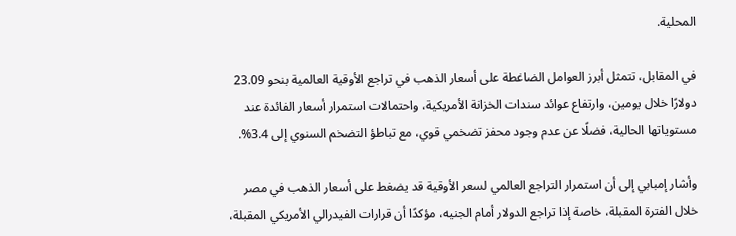المحلية.

في المقابل، تتمثل أبرز العوامل الضاغطة على أسعار الذهب في تراجع الأوقية العالمية بنحو 23.09 دولارًا خلال يومين، وارتفاع عوائد سندات الخزانة الأمريكية، واحتمالات استمرار أسعار الفائدة عند مستوياتها الحالية، فضلًا عن عدم وجود محفز تضخمي قوي، مع تباطؤ التضخم السنوي إلى 3.4%.

وأشار إمبابي إلى أن استمرار التراجع العالمي لسعر الأوقية قد يضغط على أسعار الذهب في مصر خلال الفترة المقبلة، خاصة إذا تراجع الدولار أمام الجنيه، مؤكدًا أن قرارات الفيدرالي الأمريكي المقبلة،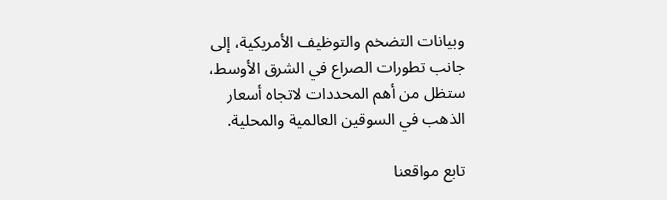وبيانات التضخم والتوظيف الأمريكية، إلى جانب تطورات الصراع في الشرق الأوسط، ستظل من أهم المحددات لاتجاه أسعار الذهب في السوقين العالمية والمحلية.

تابع مواقعنا